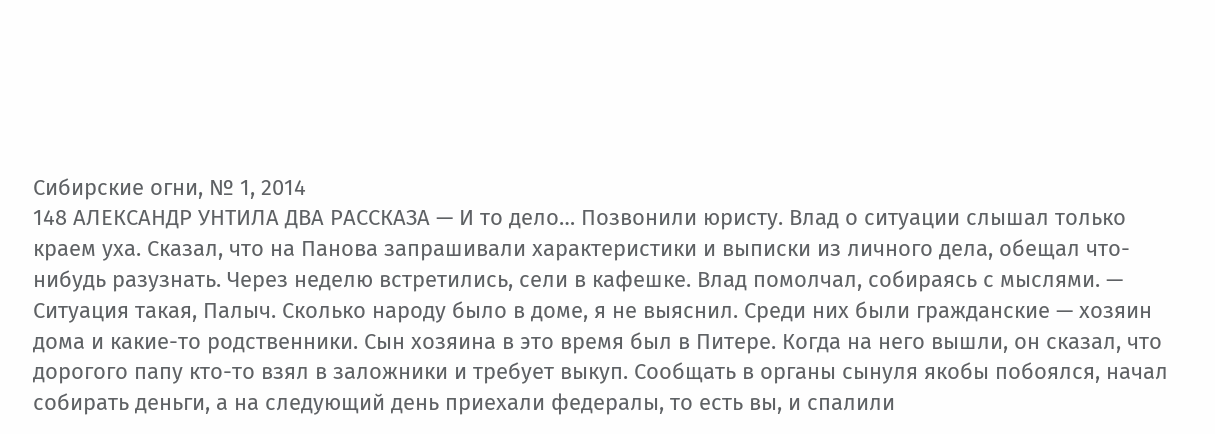Сибирские огни, № 1, 2014
148 АЛЕКСАНДР УНТИЛА ДВА РАССКАЗА — И то дело… Позвонили юристу. Влад о ситуации слышал только краем уха. Сказал, что на Панова запрашивали характеристики и выписки из личного дела, обещал что- нибудь разузнать. Через неделю встретились, сели в кафешке. Влад помолчал, собираясь с мыслями. — Ситуация такая, Палыч. Сколько народу было в доме, я не выяснил. Среди них были гражданские — хозяин дома и какие-то родственники. Сын хозяина в это время был в Питере. Когда на него вышли, он сказал, что дорогого папу кто-то взял в заложники и требует выкуп. Сообщать в органы сынуля якобы побоялся, начал собирать деньги, а на следующий день приехали федералы, то есть вы, и спалили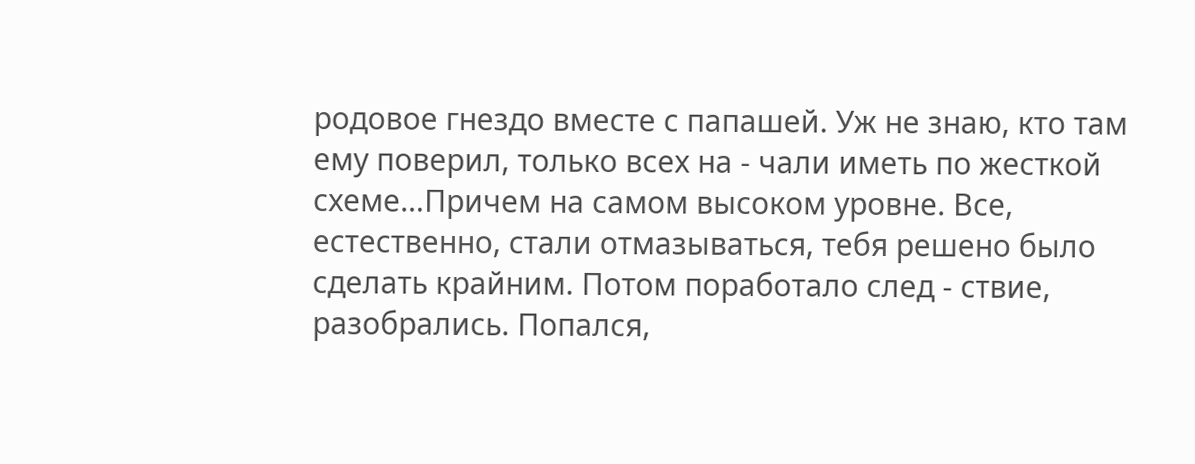родовое гнездо вместе с папашей. Уж не знаю, кто там ему поверил, только всех на - чали иметь по жесткой схеме…Причем на самом высоком уровне. Все, естественно, стали отмазываться, тебя решено было сделать крайним. Потом поработало след - ствие, разобрались. Попался,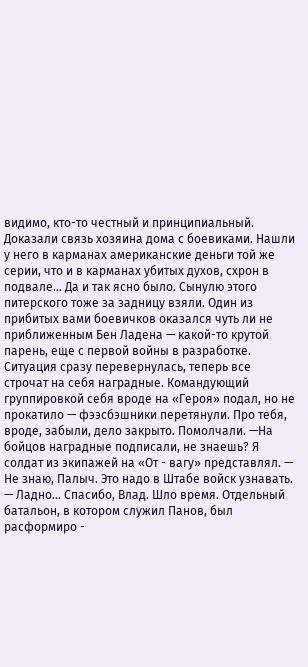видимо, кто-то честный и принципиальный. Доказали связь хозяина дома с боевиками. Нашли у него в карманах американские деньги той же серии, что и в карманах убитых духов, схрон в подвале… Да и так ясно было. Сынулю этого питерского тоже за задницу взяли. Один из прибитых вами боевичков оказался чуть ли не приближенным Бен Ладена — какой-то крутой парень, еще с первой войны в разработке. Ситуация сразу перевернулась, теперь все строчат на себя наградные. Командующий группировкой себя вроде на «Героя» подал, но не прокатило — фээсбэшники перетянули. Про тебя, вроде, забыли, дело закрыто. Помолчали. —На бойцов наградные подписали, не знаешь? Я солдат из экипажей на «От - вагу» представлял. — Не знаю, Палыч. Это надо в Штабе войск узнавать. — Ладно… Спасибо, Влад. Шло время. Отдельный батальон, в котором служил Панов, был расформиро -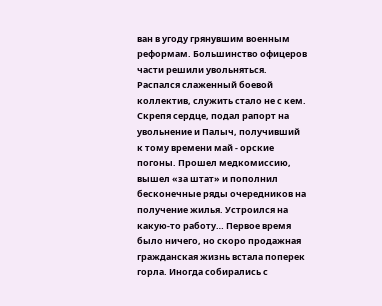ван в угоду грянувшим военным реформам. Большинство офицеров части решили увольняться. Распался слаженный боевой коллектив, служить стало не с кем. Скрепя сердце, подал рапорт на увольнение и Палыч, получивший к тому времени май - орские погоны. Прошел медкомиссию, вышел «за штат» и пополнил бесконечные ряды очередников на получение жилья. Устроился на какую-то работу… Первое время было ничего, но скоро продажная гражданская жизнь встала поперек горла. Иногда собирались с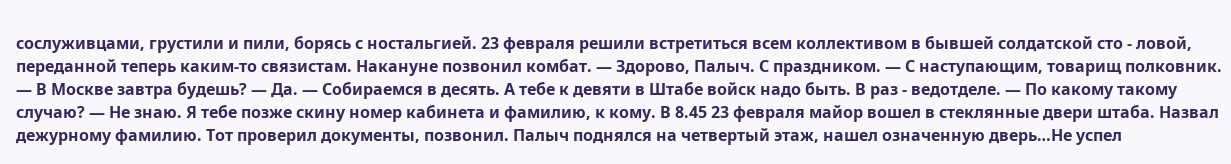сослуживцами, грустили и пили, борясь с ностальгией. 23 февраля решили встретиться всем коллективом в бывшей солдатской сто - ловой, переданной теперь каким-то связистам. Накануне позвонил комбат. — Здорово, Палыч. С праздником. — С наступающим, товарищ полковник. — В Москве завтра будешь? — Да. — Собираемся в десять. А тебе к девяти в Штабе войск надо быть. В раз - ведотделе. — По какому такому случаю? — Не знаю. Я тебе позже скину номер кабинета и фамилию, к кому. В 8.45 23 февраля майор вошел в стеклянные двери штаба. Назвал дежурному фамилию. Тот проверил документы, позвонил. Палыч поднялся на четвертый этаж, нашел означенную дверь…Не успел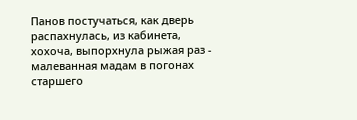Панов постучаться, как дверь распахнулась, из кабинета, хохоча, выпорхнула рыжая раз - малеванная мадам в погонах старшего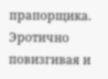прапорщика. Эротично повизгивая и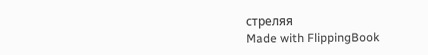стреляя
Made with FlippingBook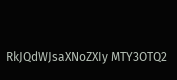RkJQdWJsaXNoZXIy MTY3OTQ2